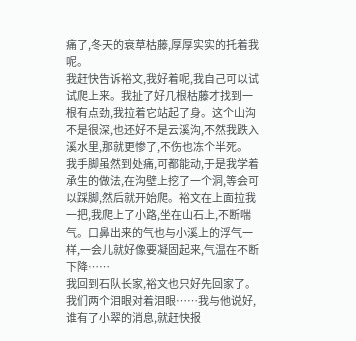痛了,冬天的衰草枯藤,厚厚实实的托着我呢。
我赶快告诉裕文,我好着呢,我自己可以试试爬上来。我扯了好几根枯藤才找到一根有点劲,我拉着它站起了身。这个山沟不是很深,也还好不是云溪沟,不然我跌入溪水里,那就更惨了,不伤也冻个半死。
我手脚虽然到处痛,可都能动,于是我学着承生的做法,在沟壁上挖了一个洞,等会可以踩脚,然后就开始爬。裕文在上面拉我一把,我爬上了小路,坐在山石上,不断喘气。口鼻出来的气也与小溪上的浮气一样,一会儿就好像要凝固起来,气温在不断下降……
我回到石队长家,裕文也只好先回家了。我们两个泪眼对着泪眼……我与他说好,谁有了小翠的消息,就赶快报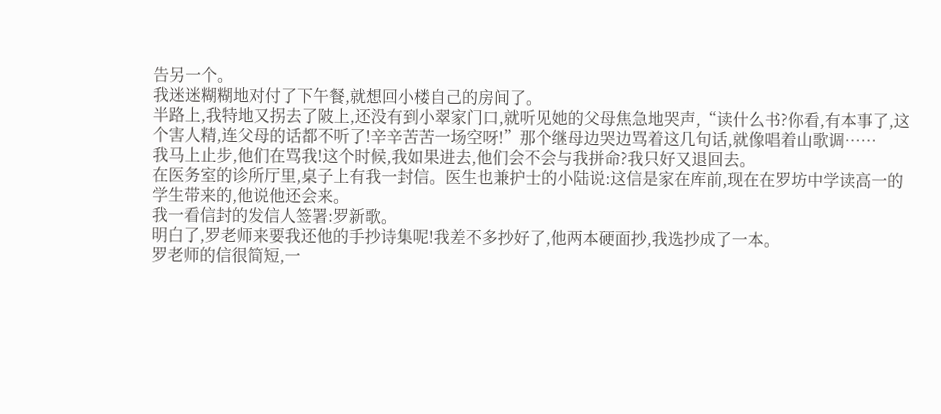告另一个。
我迷迷糊糊地对付了下午餐,就想回小楼自己的房间了。
半路上,我特地又拐去了陂上,还没有到小翠家门口,就听见她的父母焦急地哭声,“读什么书?你看,有本事了,这个害人精,连父母的话都不听了!辛辛苦苦一场空呀!”那个继母边哭边骂着这几句话,就像唱着山歌调……
我马上止步,他们在骂我!这个时候,我如果进去,他们会不会与我拼命?我只好又退回去。
在医务室的诊所厅里,桌子上有我一封信。医生也兼护士的小陆说:这信是家在库前,现在在罗坊中学读高一的学生带来的,他说他还会来。
我一看信封的发信人签署:罗新歌。
明白了,罗老师来要我还他的手抄诗集呢!我差不多抄好了,他两本硬面抄,我选抄成了一本。
罗老师的信很简短,一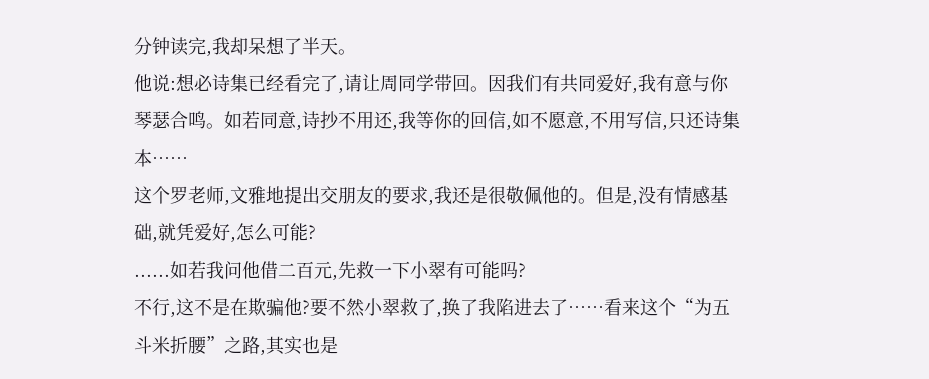分钟读完,我却呆想了半天。
他说:想必诗集已经看完了,请让周同学带回。因我们有共同爱好,我有意与你琴瑟合鸣。如若同意,诗抄不用还,我等你的回信,如不愿意,不用写信,只还诗集本……
这个罗老师,文雅地提出交朋友的要求,我还是很敬佩他的。但是,没有情感基础,就凭爱好,怎么可能?
......如若我问他借二百元,先救一下小翠有可能吗?
不行,这不是在欺骗他?要不然小翠救了,换了我陷进去了……看来这个“为五斗米折腰”之路,其实也是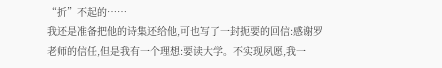“折”不起的……
我还是准备把他的诗集还给他,可也写了一封扼要的回信:感谢罗老师的信任,但是我有一个理想:要读大学。不实现夙愿,我一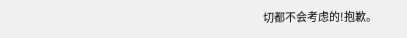切都不会考虑的!抱歉。